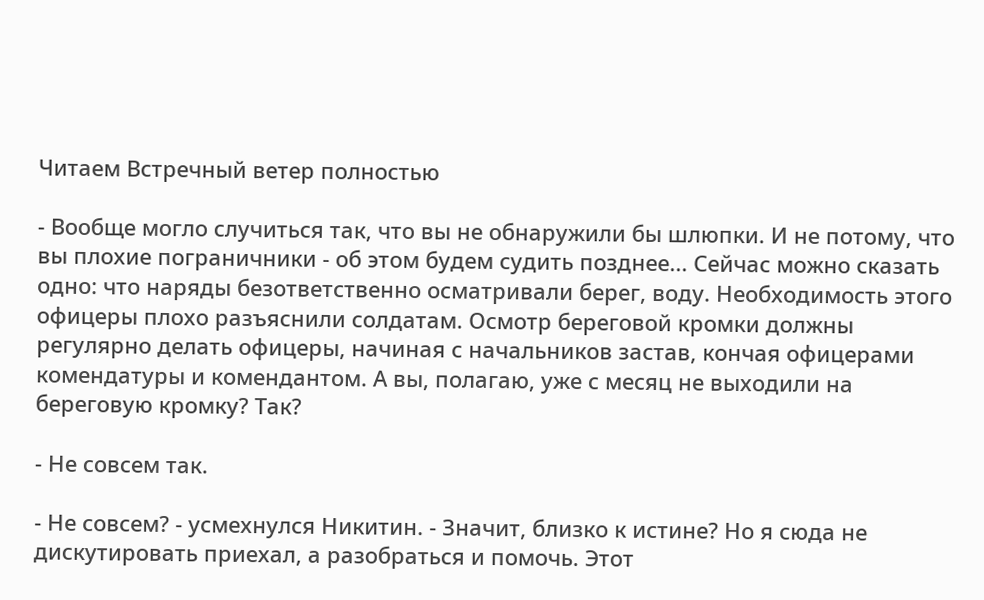Читаем Встречный ветер полностью

- Вообще могло случиться так, что вы не обнаружили бы шлюпки. И не потому, что вы плохие пограничники - об этом будем судить позднее... Сейчас можно сказать одно: что наряды безответственно осматривали берег, воду. Необходимость этого офицеры плохо разъяснили солдатам. Осмотр береговой кромки должны регулярно делать офицеры, начиная с начальников застав, кончая офицерами комендатуры и комендантом. А вы, полагаю, уже с месяц не выходили на береговую кромку? Так?

- Не совсем так.

- Не совсем? - усмехнулся Никитин. - Значит, близко к истине? Но я сюда не дискутировать приехал, а разобраться и помочь. Этот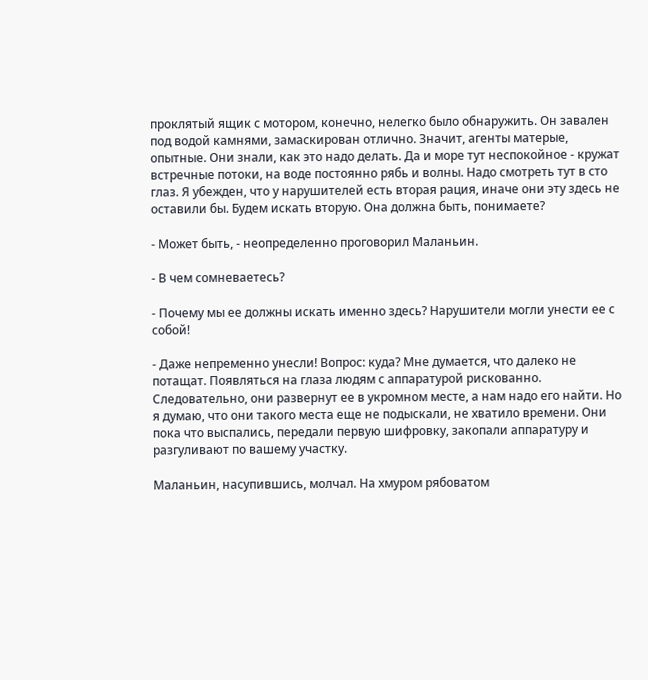проклятый ящик с мотором, конечно, нелегко было обнаружить. Он завален под водой камнями, замаскирован отлично. Значит, агенты матерые, опытные. Они знали, как это надо делать. Да и море тут неспокойное - кружат встречные потоки, на воде постоянно рябь и волны. Надо смотреть тут в сто глаз. Я убежден, что у нарушителей есть вторая рация, иначе они эту здесь не оставили бы. Будем искать вторую. Она должна быть, понимаете?

- Может быть, - неопределенно проговорил Маланьин.

- В чем сомневаетесь?

- Почему мы ее должны искать именно здесь? Нарушители могли унести ее с собой!

- Даже непременно унесли! Вопрос: куда? Мне думается, что далеко не потащат. Появляться на глаза людям с аппаратурой рискованно. Следовательно, они развернут ее в укромном месте, а нам надо его найти. Но я думаю, что они такого места еще не подыскали, не хватило времени. Они пока что выспались, передали первую шифровку, закопали аппаратуру и разгуливают по вашему участку.

Маланьин, насупившись, молчал. На хмуром рябоватом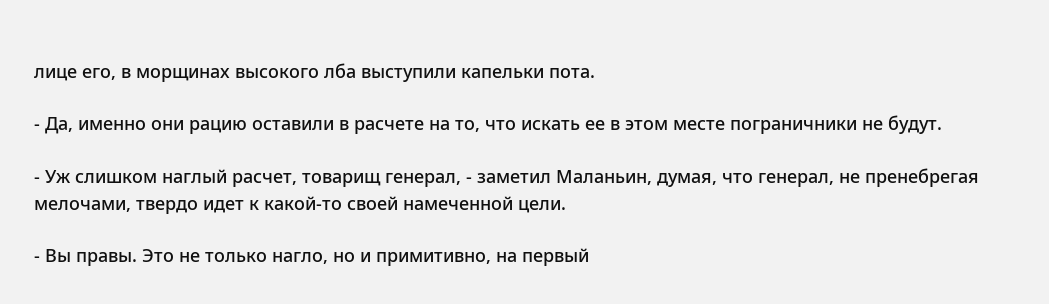лице его, в морщинах высокого лба выступили капельки пота.

- Да, именно они рацию оставили в расчете на то, что искать ее в этом месте пограничники не будут.

- Уж слишком наглый расчет, товарищ генерал, - заметил Маланьин, думая, что генерал, не пренебрегая мелочами, твердо идет к какой-то своей намеченной цели.

- Вы правы. Это не только нагло, но и примитивно, на первый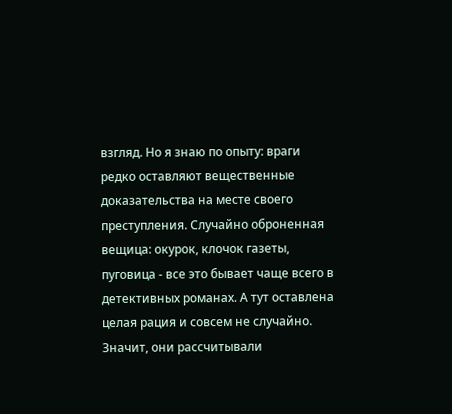взгляд. Но я знаю по опыту: враги редко оставляют вещественные доказательства на месте своего преступления. Случайно оброненная вещица: окурок, клочок газеты, пуговица - все это бывает чаще всего в детективных романах. А тут оставлена целая рация и совсем не случайно. Значит, они рассчитывали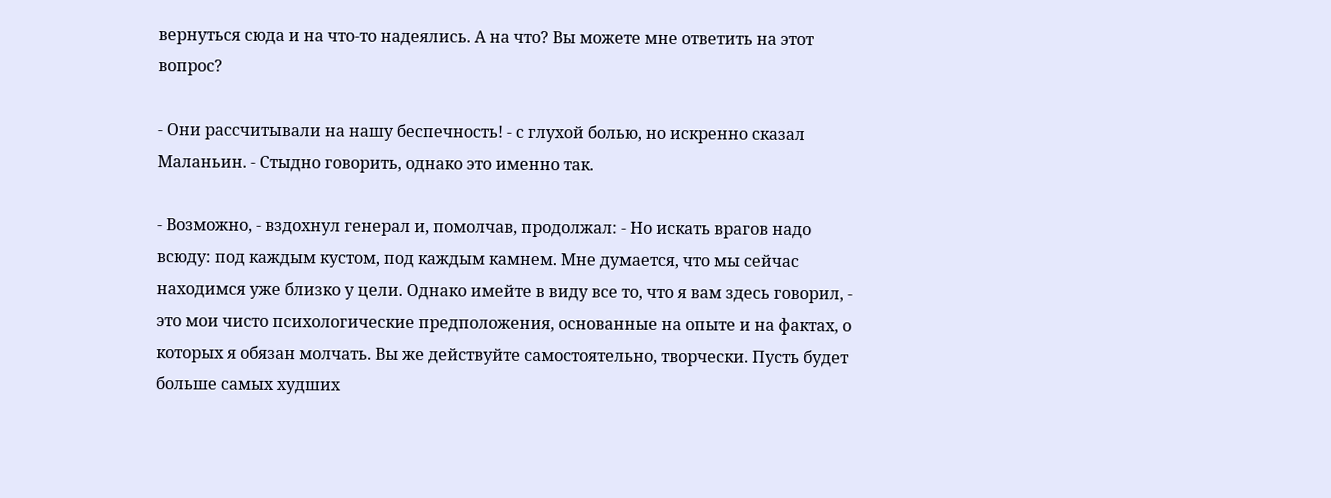вернуться сюда и на что-то надеялись. А на что? Вы можете мне ответить на этот вопрос?

- Они рассчитывали на нашу беспечность! - с глухой болью, но искренно сказал Маланьин. - Стыдно говорить, однако это именно так.

- Возможно, - вздохнул генерал и, помолчав, продолжал: - Но искать врагов надо всюду: под каждым кустом, под каждым камнем. Мне думается, что мы сейчас находимся уже близко у цели. Однако имейте в виду все то, что я вам здесь говорил, - это мои чисто психологические предположения, основанные на опыте и на фактах, о которых я обязан молчать. Вы же действуйте самостоятельно, творчески. Пусть будет больше самых худших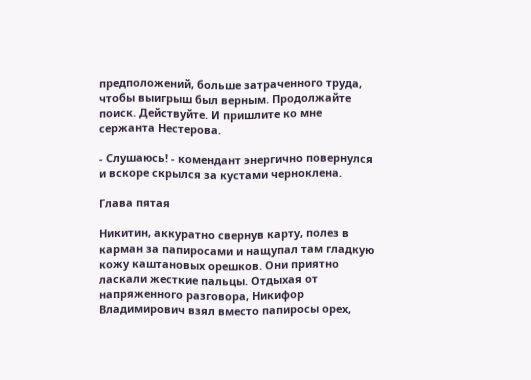предположений, больше затраченного труда, чтобы выигрыш был верным. Продолжайте поиск. Действуйте. И пришлите ко мне сержанта Нестерова.

- Слушаюсь! - комендант энергично повернулся и вскоре скрылся за кустами черноклена.

Глава пятая

Никитин, аккуратно свернув карту, полез в карман за папиросами и нащупал там гладкую кожу каштановых орешков. Они приятно ласкали жесткие пальцы. Отдыхая от напряженного разговора, Никифор Владимирович взял вместо папиросы орех,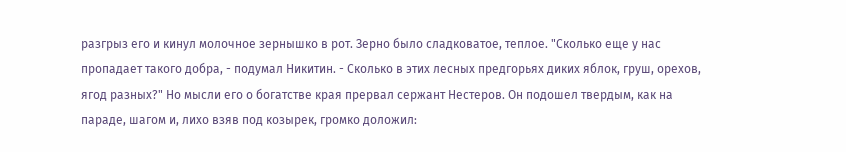разгрыз его и кинул молочное зернышко в рот. Зерно было сладковатое, теплое. "Сколько еще у нас пропадает такого добра, - подумал Никитин. - Сколько в этих лесных предгорьях диких яблок, груш, орехов, ягод разных?" Но мысли его о богатстве края прервал сержант Нестеров. Он подошел твердым, как на параде, шагом и, лихо взяв под козырек, громко доложил: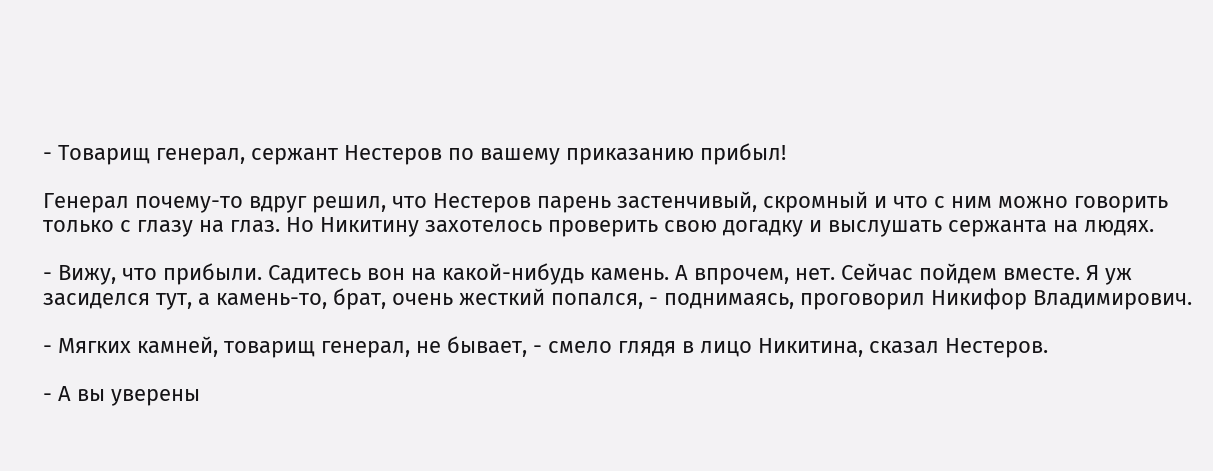- Товарищ генерал, сержант Нестеров по вашему приказанию прибыл!

Генерал почему-то вдруг решил, что Нестеров парень застенчивый, скромный и что с ним можно говорить только с глазу на глаз. Но Никитину захотелось проверить свою догадку и выслушать сержанта на людях.

- Вижу, что прибыли. Садитесь вон на какой-нибудь камень. А впрочем, нет. Сейчас пойдем вместе. Я уж засиделся тут, а камень-то, брат, очень жесткий попался, - поднимаясь, проговорил Никифор Владимирович.

- Мягких камней, товарищ генерал, не бывает, - смело глядя в лицо Никитина, сказал Нестеров.

- А вы уверены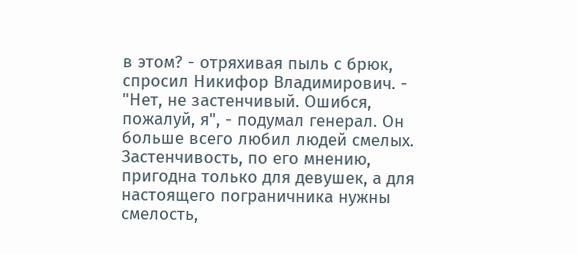в этом? - отряхивая пыль с брюк, спросил Никифор Владимирович. - "Нет, не застенчивый. Ошибся, пожалуй, я", - подумал генерал. Он больше всего любил людей смелых. Застенчивость, по его мнению, пригодна только для девушек, а для настоящего пограничника нужны смелость,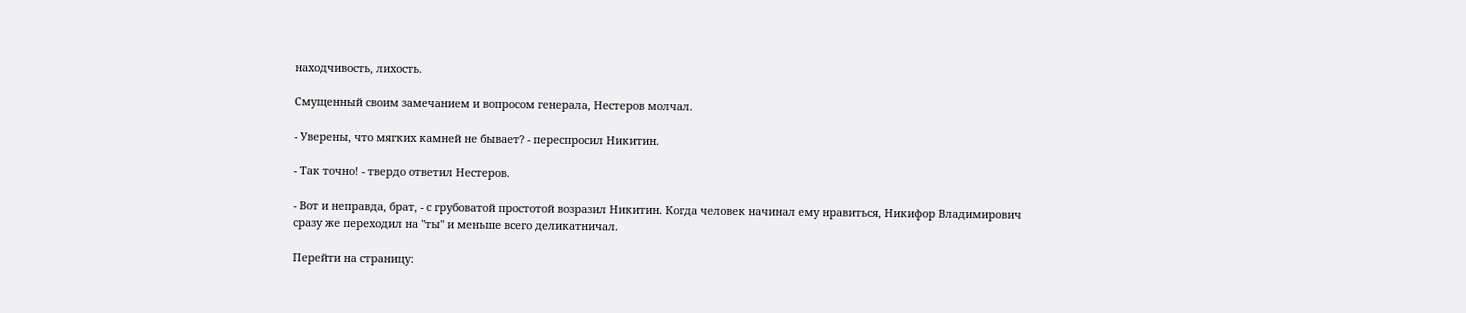находчивость, лихость.

Смущенный своим замечанием и вопросом генерала, Нестеров молчал.

- Уверены, что мягких камней не бывает? - переспросил Никитин.

- Так точно! - твердо ответил Нестеров.

- Вот и неправда, брат, - с грубоватой простотой возразил Никитин. Когда человек начинал ему нравиться, Никифор Владимирович сразу же переходил на "ты" и меньше всего деликатничал.

Перейти на страницу: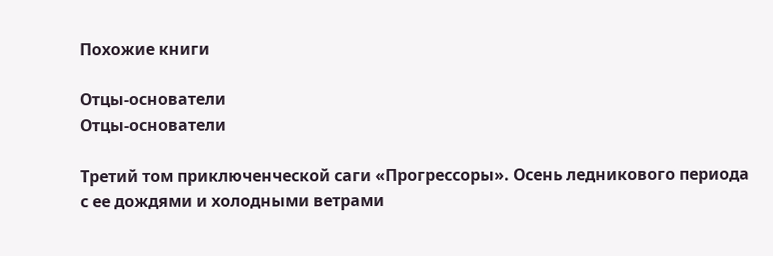Похожие книги

Отцы-основатели
Отцы-основатели

Третий том приключенческой саги «Прогрессоры». Осень ледникового периода с ее дождями и холодными ветрами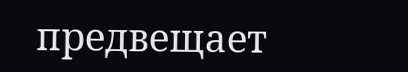предвещает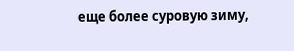еще более суровую зиму,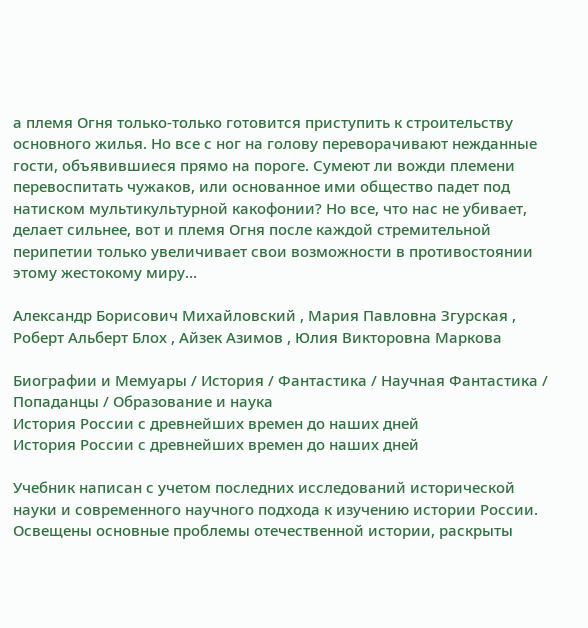а племя Огня только-только готовится приступить к строительству основного жилья. Но все с ног на голову переворачивают нежданные гости, объявившиеся прямо на пороге. Сумеют ли вожди племени перевоспитать чужаков, или основанное ими общество падет под натиском мультикультурной какофонии? Но все, что нас не убивает, делает сильнее, вот и племя Огня после каждой стремительной перипетии только увеличивает свои возможности в противостоянии этому жестокому миру…

Александр Борисович Михайловский , Мария Павловна Згурская , Роберт Альберт Блох , Айзек Азимов , Юлия Викторовна Маркова

Биографии и Мемуары / История / Фантастика / Научная Фантастика / Попаданцы / Образование и наука
История России с древнейших времен до наших дней
История России с древнейших времен до наших дней

Учебник написан с учетом последних исследований исторической науки и современного научного подхода к изучению истории России. Освещены основные проблемы отечественной истории, раскрыты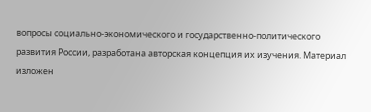вопросы социально-экономического и государственно-политического развития России, разработана авторская концепция их изучения. Материал изложен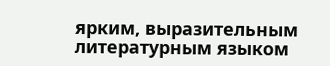ярким, выразительным литературным языком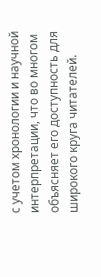с учетом хронологии и научной интерпретации, что во многом объясняет его доступность для широкого круга читателей.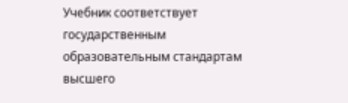Учебник соответствует государственным образовательным стандартам высшего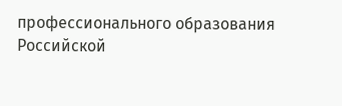профессионального образования Российской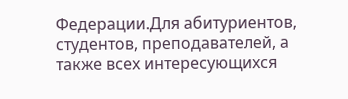Федерации.Для абитуриентов, студентов, преподавателей, а также всех интересующихся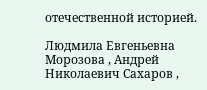отечественной историей.

Людмила Евгеньевна Морозова , Андрей Николаевич Сахаров ,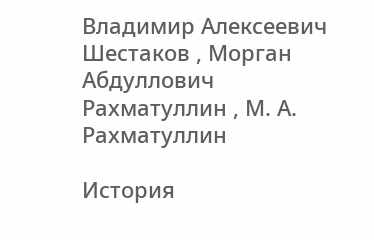Владимир Алексеевич Шестаков , Морган Абдуллович Рахматуллин , М. А. Рахматуллин

История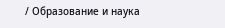/ Образование и наука